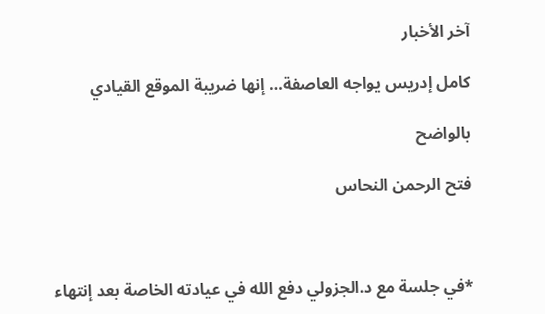آخر الأخبار

كامل إدريس يواجه العاصفة… إنها ضريبة الموقع القيادي

بالواضح

فتح الرحمن النحاس



*في جلسة مع د.الجزولي دفع الله في عيادته الخاصة بعد إنتهاء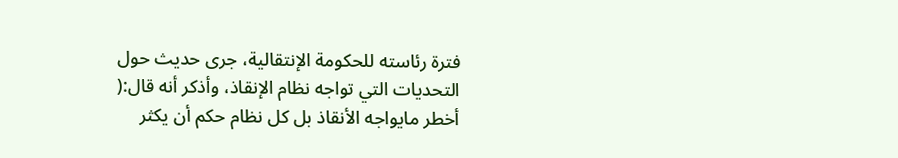فترة رئاسته للحكومة الإنتقالية، جرى حديث حول التحديات التي تواجه نظام الإنقاذ، وأذكر أنه قال:( أخطر مايواجه الأنقاذ بل كل نظام حكم أن يكثر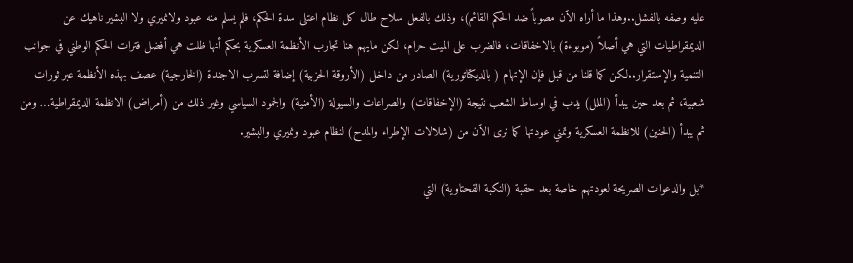عليه وصفه بالفشل..وهذا ما أراه الٱن مصوباً ضد الحكم القائم)، وذلك بالفعل سلاح طال كل نظام اعتلى سدة الحكم، فلم يسلم منه عبود ولانميري ولا البشير ناهيك عن الديمقراطيات التي هي أصلاً (موبوءة) بالاخفاقات، فالضرب على الميت حرام، لكن مايهم هنا تجارب الأنظمة العسكرية بحكم أنها ظلت هي أفضل فترات الحكم الوطني في جوانب التنمية والإستقرار..لكن كما قلنا من قبل فإن الإتهام ( بالديكتاتورية) الصادر من داخل (الأروقة الحزبية) إضافة لتسرب الاجندة (الخارجية) عصف بهذه الأنظمة عبر ثورات شعبية، ثم بعد حين يبدأ (الملل) يدب في اوساط الشعب نتيجة (الإخفاقات) والصراعات والسيولة (الأمنية) والجمود السياسي وغير ذلك من (أمراض) الانظمة الديمقراطية… ومن ثم يبدأ (الحنين) للانظمة العسكرية وتمني عودتها كما نرى الٱن من (شلالات الإطراء والمدح) لنظام عبود ونميري والبشير.

*بل والدعوات الصريحة لعودتهم خاصة بعد حقبة (النكبة القحتاوية) التي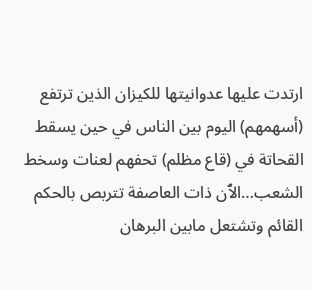ارتدت عليها عدوانيتها للكيزان الذين ترتفع (أسهمهم) اليوم بين الناس في حين يسقط القحاتة في (قاع مظلم) تحفهم لعنات وسخط الشعب…الٱن ذات العاصفة تتربص بالحكم القائم وتشتعل مابين البرهان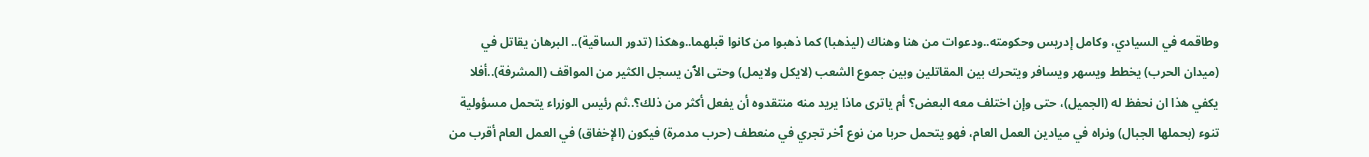وطاقمه في السيادي، وكامل إدريس وحكومته..ودعوات من هنا وهناك (ليذهبا) كما ذهبوا من كانوا قبلهما..وهكذا (تدور الساقية).. البرهان يقاتل في (ميدان الحرب) يخطط ويسهر ويسافر ويتحرك بين المقاتلين وبين جموع الشعب (لايكل ولايمل) وحتى الٱن يسجل الكثير من المواقف (المشرفة)..أفلا يكفي هذا ان نحفظ له (الجميل)، حتى وإن اختلف معه البعض؟ أم ياترى ماذا يريد منه منتقدوه أن يفعل أكثر من ذلك؟..ثم رئيس الوزراء يتحمل مسؤولية تنوء (بحملها الجبال) ونراه في ميادين العمل العام، فهو يتحمل حربا من نوع ٱخر تجري في منعطف (حرب مدمرة) فيكون (الإخفاق) في العمل العام أقرب من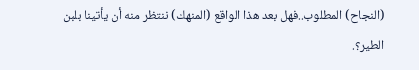(النجاح) المطلوب..فهل بعد هذا الواقع (المنهك) ننتظر منه أن يأتينا بلبن الطير؟.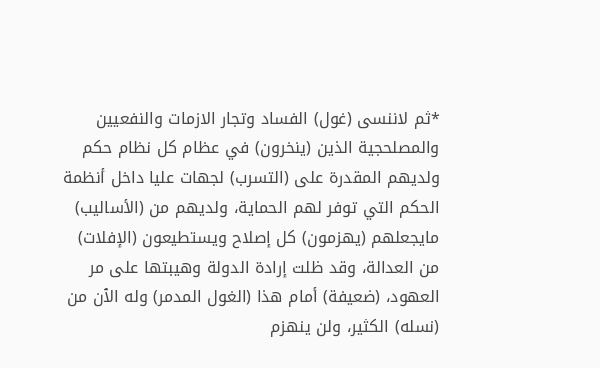*ثم لاننسى (غول) الفساد وتجار الازمات والنفعيين والمصلحجية الذين (ينخرون) في عظام كل نظام حكم ولديهم المقدرة على (التسرب) لجهات عليا داخل أنظمة الحكم التي توفر لهم الحماية، ولديهم من (الأساليب) مايجعلهم (يهزمون) كل إصلاح ويستطيعون (الإفلات) من العدالة، وقد ظلت إرادة الدولة وهيبتها على مر العهود، (ضعيفة) أمام هذا (الغول المدمر) وله الٱن من (نسله) الكثير، ولن ينهزم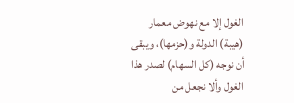الغول إلا مع نهوض معمار (هيبة) الدولة و(حزمها)، ويبقى أن نوجه (كل السهام) لصدر هذا الغول وألا نجعل من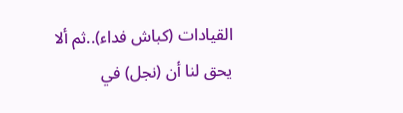القيادات (كباش فداء)..ثم ألا يحق لنا أن (نجل) في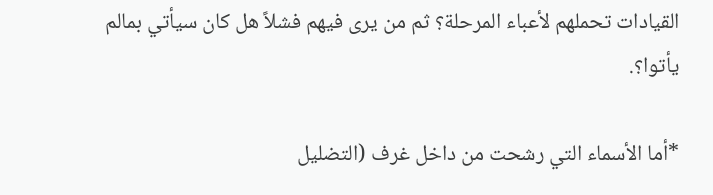القيادات تحملهم لأعباء المرحلة؟ ثم من يرى فيهم فشلاً هل كان سيأتي بمالم يأتوا؟.

*أما الأسماء التي رشحت من داخل غرف (التضليل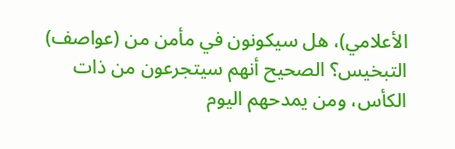الأعلامي)، هل سيكونون في مأمن من (عواصف) التبخيس؟ الصحيح أنهم سيتجرعون من ذات الكأس، ومن يمدحهم اليوم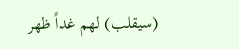(سيقلب) لهم غداً ظهر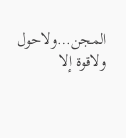المجن…ولاحول ولاقوة إلا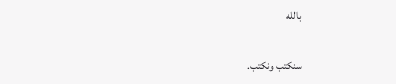بالله

سنكتب ونكتب.